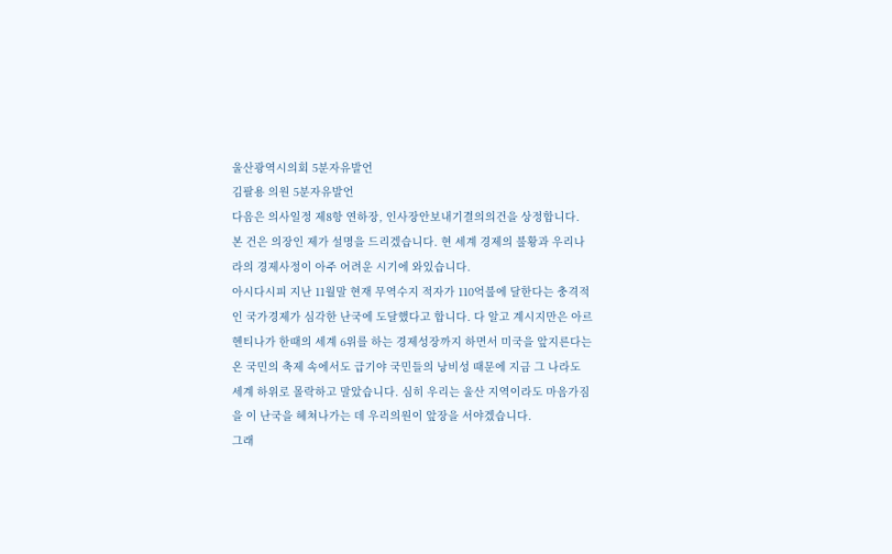울산광역시의회 5분자유발언
김팔용 의원 5분자유발언
다음은 의사일정 제8항 연하장, 인사장안보내기결의의건을 상정합니다. 본 건은 의장인 제가 설명을 드리겠습니다. 현 세계 경제의 불황과 우리나라의 경제사정이 아주 어려운 시기에 와있습니다.
아시다시피 지난 11월말 현재 무역수지 적자가 110억불에 달한다는 충격적인 국가경제가 심각한 난국에 도달했다고 합니다. 다 알고 계시지만은 아르헨티나가 한때의 세계 6위를 하는 경제성장까지 하면서 미국을 앞지른다는 온 국민의 축제 속에서도 급기야 국민들의 낭비성 때문에 지금 그 나라도 세계 하위로 몰락하고 말았습니다. 심히 우리는 울산 지역이라도 마음가짐을 이 난국을 헤쳐나가는 데 우리의원이 앞장을 서야겠습니다.
그래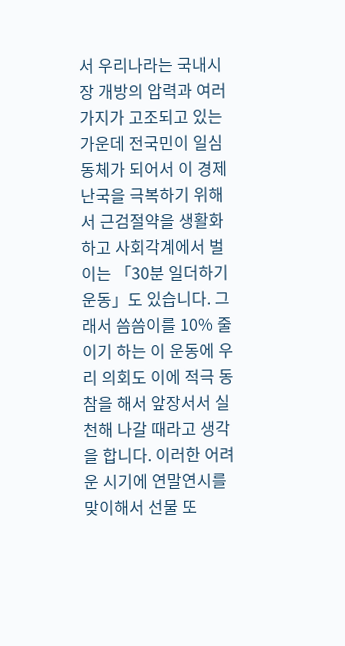서 우리나라는 국내시장 개방의 압력과 여러 가지가 고조되고 있는 가운데 전국민이 일심동체가 되어서 이 경제난국을 극복하기 위해서 근검절약을 생활화하고 사회각계에서 벌이는 「30분 일더하기 운동」도 있습니다. 그래서 씀씀이를 10% 줄이기 하는 이 운동에 우리 의회도 이에 적극 동참을 해서 앞장서서 실천해 나갈 때라고 생각을 합니다. 이러한 어려운 시기에 연말연시를 맞이해서 선물 또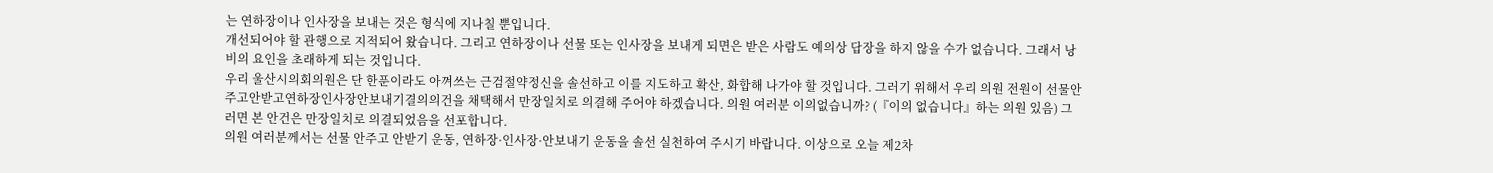는 연하장이나 인사장을 보내는 것은 형식에 지나칠 뿐입니다.
개선되어야 할 관행으로 지적되어 왔습니다. 그리고 연하장이나 선물 또는 인사장을 보내게 되면은 받은 사람도 예의상 답장을 하지 않을 수가 없습니다. 그래서 낭비의 요인을 초래하게 되는 것입니다.
우리 울산시의회의원은 단 한푼이라도 아껴쓰는 근검절약정신을 솔선하고 이를 지도하고 확산, 화합해 나가야 할 것입니다. 그러기 위해서 우리 의원 전원이 선물안주고안받고연하장인사장안보내기결의의건을 채택해서 만장일치로 의결해 주어야 하겠습니다. 의원 여러분 이의없습니까? (『이의 없습니다』하는 의원 있음) 그러면 본 안건은 만장일치로 의결되었음을 선포합니다.
의원 여러분께서는 선물 안주고 안받기 운동, 연하장·인사장·안보내기 운동을 솔선 실천하여 주시기 바랍니다. 이상으로 오늘 제2차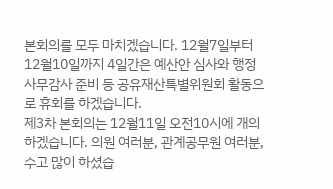본회의를 모두 마치겠습니다. 12월7일부터 12월10일까지 4일간은 예산안 심사와 행정사무감사 준비 등 공유재산특별위원회 활동으로 휴회를 하겠습니다.
제3차 본회의는 12월11일 오전10시에 개의하겠습니다. 의원 여러분, 관계공무원 여러분, 수고 많이 하셨습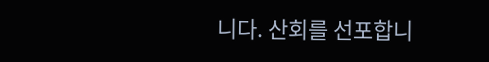니다. 산회를 선포합니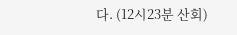다. (12시23분 산회)